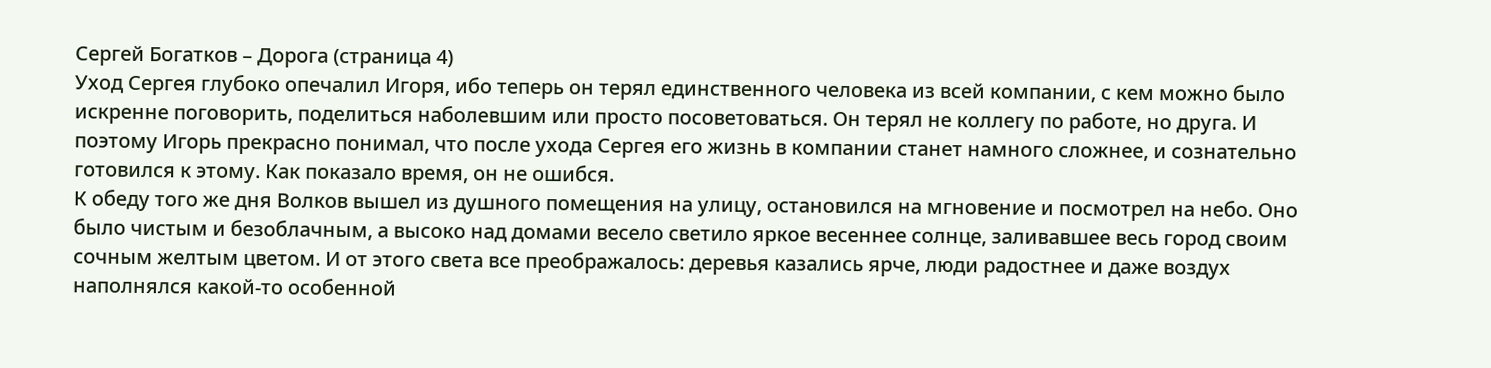Сергей Богатков – Дорога (страница 4)
Уход Сергея глубоко опечалил Игоря, ибо теперь он терял единственного человека из всей компании, с кем можно было искренне поговорить, поделиться наболевшим или просто посоветоваться. Он терял не коллегу по работе, но друга. И поэтому Игорь прекрасно понимал, что после ухода Сергея его жизнь в компании станет намного сложнее, и сознательно готовился к этому. Как показало время, он не ошибся.
К обеду того же дня Волков вышел из душного помещения на улицу, остановился на мгновение и посмотрел на небо. Оно было чистым и безоблачным, а высоко над домами весело светило яркое весеннее солнце, заливавшее весь город своим сочным желтым цветом. И от этого света все преображалось: деревья казались ярче, люди радостнее и даже воздух наполнялся какой-то особенной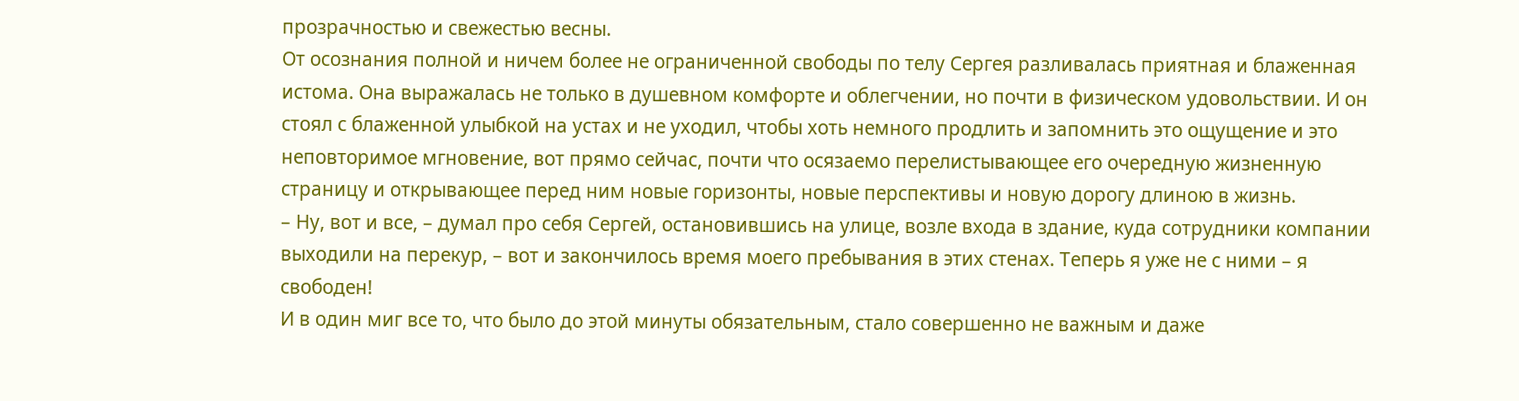прозрачностью и свежестью весны.
От осознания полной и ничем более не ограниченной свободы по телу Сергея разливалась приятная и блаженная истома. Она выражалась не только в душевном комфорте и облегчении, но почти в физическом удовольствии. И он стоял с блаженной улыбкой на устах и не уходил, чтобы хоть немного продлить и запомнить это ощущение и это неповторимое мгновение, вот прямо сейчас, почти что осязаемо перелистывающее его очередную жизненную страницу и открывающее перед ним новые горизонты, новые перспективы и новую дорогу длиною в жизнь.
– Ну, вот и все, – думал про себя Сергей, остановившись на улице, возле входа в здание, куда сотрудники компании выходили на перекур, – вот и закончилось время моего пребывания в этих стенах. Теперь я уже не с ними – я свободен!
И в один миг все то, что было до этой минуты обязательным, стало совершенно не важным и даже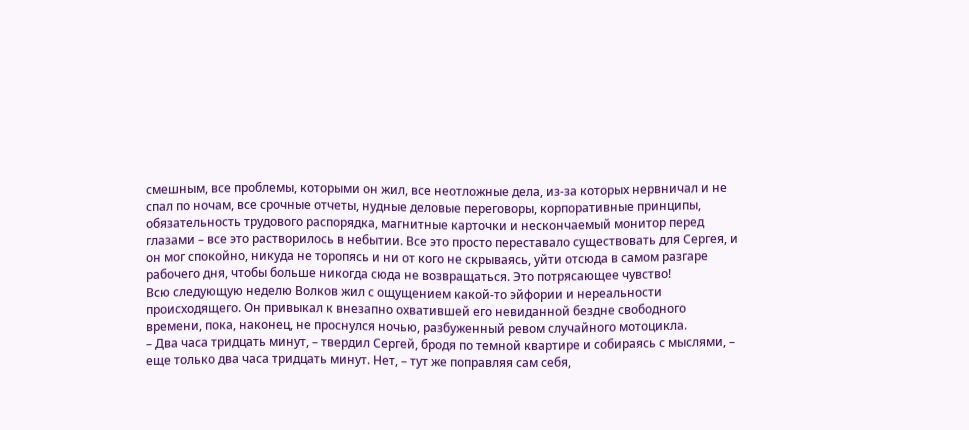смешным, все проблемы, которыми он жил, все неотложные дела, из-за которых нервничал и не спал по ночам, все срочные отчеты, нудные деловые переговоры, корпоративные принципы, обязательность трудового распорядка, магнитные карточки и нескончаемый монитор перед глазами – все это растворилось в небытии. Все это просто переставало существовать для Сергея, и он мог спокойно, никуда не торопясь и ни от кого не скрываясь, уйти отсюда в самом разгаре рабочего дня, чтобы больше никогда сюда не возвращаться. Это потрясающее чувство!
Всю следующую неделю Волков жил с ощущением какой-то эйфории и нереальности происходящего. Он привыкал к внезапно охватившей его невиданной бездне свободного времени, пока, наконец, не проснулся ночью, разбуженный ревом случайного мотоцикла.
– Два часа тридцать минут, – твердил Сергей, бродя по темной квартире и собираясь с мыслями, – еще только два часа тридцать минут. Нет, – тут же поправляя сам себя,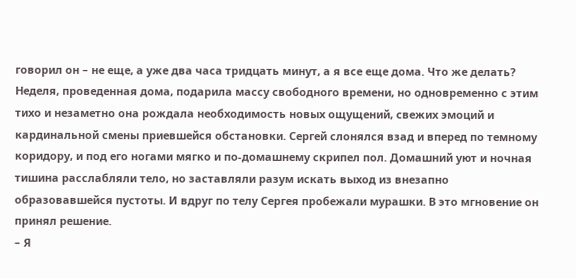говорил он – не еще, а уже два часа тридцать минут, а я все еще дома. Что же делать?
Неделя, проведенная дома, подарила массу свободного времени, но одновременно с этим тихо и незаметно она рождала необходимость новых ощущений, свежих эмоций и кардинальной смены приевшейся обстановки. Сергей слонялся взад и вперед по темному коридору, и под его ногами мягко и по-домашнему скрипел пол. Домашний уют и ночная тишина расслабляли тело, но заставляли разум искать выход из внезапно образовавшейся пустоты. И вдруг по телу Сергея пробежали мурашки. В это мгновение он принял решение.
– Я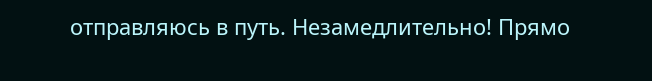отправляюсь в путь. Незамедлительно! Прямо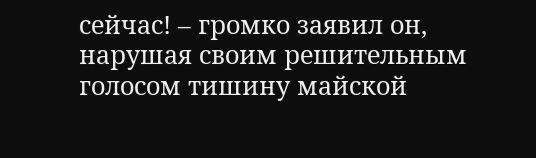сейчас! – громко заявил он, нарушая своим решительным голосом тишину майской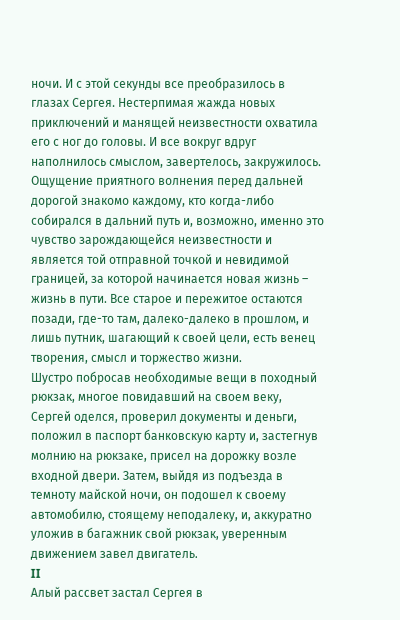ночи. И с этой секунды все преобразилось в глазах Сергея. Нестерпимая жажда новых приключений и манящей неизвестности охватила его с ног до головы. И все вокруг вдруг наполнилось смыслом, завертелось, закружилось.
Ощущение приятного волнения перед дальней дорогой знакомо каждому, кто когда-либо собирался в дальний путь и, возможно, именно это чувство зарождающейся неизвестности и является той отправной точкой и невидимой границей, за которой начинается новая жизнь – жизнь в пути. Все старое и пережитое остаются позади, где-то там, далеко-далеко в прошлом, и лишь путник, шагающий к своей цели, есть венец творения, смысл и торжество жизни.
Шустро побросав необходимые вещи в походный рюкзак, многое повидавший на своем веку, Сергей оделся, проверил документы и деньги, положил в паспорт банковскую карту и, застегнув молнию на рюкзаке, присел на дорожку возле входной двери. Затем, выйдя из подъезда в темноту майской ночи, он подошел к своему автомобилю, стоящему неподалеку, и, аккуратно уложив в багажник свой рюкзак, уверенным движением завел двигатель.
II
Алый рассвет застал Сергея в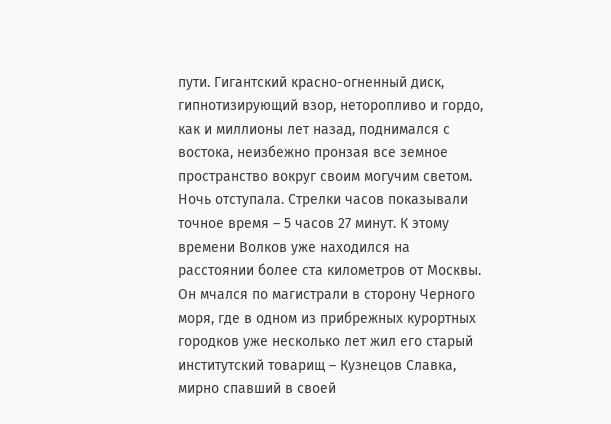пути. Гигантский красно-огненный диск, гипнотизирующий взор, неторопливо и гордо, как и миллионы лет назад, поднимался с востока, неизбежно пронзая все земное пространство вокруг своим могучим светом. Ночь отступала. Стрелки часов показывали точное время – 5 часов 27 минут. К этому времени Волков уже находился на расстоянии более ста километров от Москвы. Он мчался по магистрали в сторону Черного моря, где в одном из прибрежных курортных городков уже несколько лет жил его старый институтский товарищ – Кузнецов Славка, мирно спавший в своей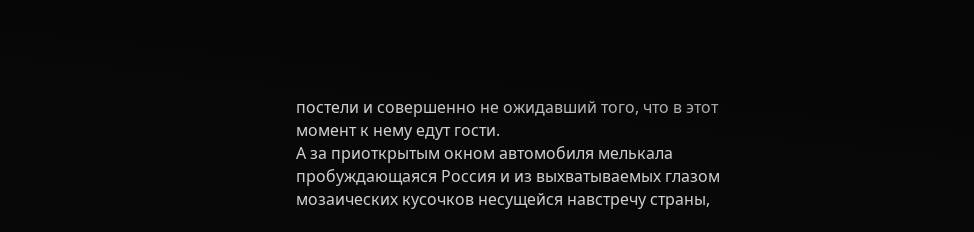постели и совершенно не ожидавший того, что в этот момент к нему едут гости.
А за приоткрытым окном автомобиля мелькала пробуждающаяся Россия и из выхватываемых глазом мозаических кусочков несущейся навстречу страны,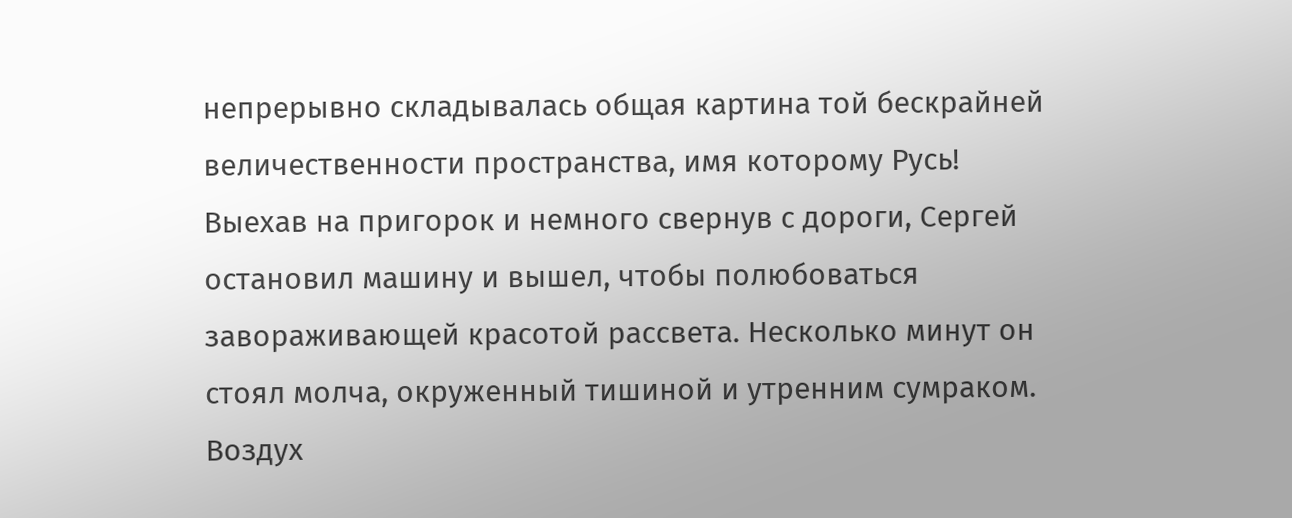непрерывно складывалась общая картина той бескрайней величественности пространства, имя которому Русь!
Выехав на пригорок и немного свернув с дороги, Сергей остановил машину и вышел, чтобы полюбоваться завораживающей красотой рассвета. Несколько минут он стоял молча, окруженный тишиной и утренним сумраком. Воздух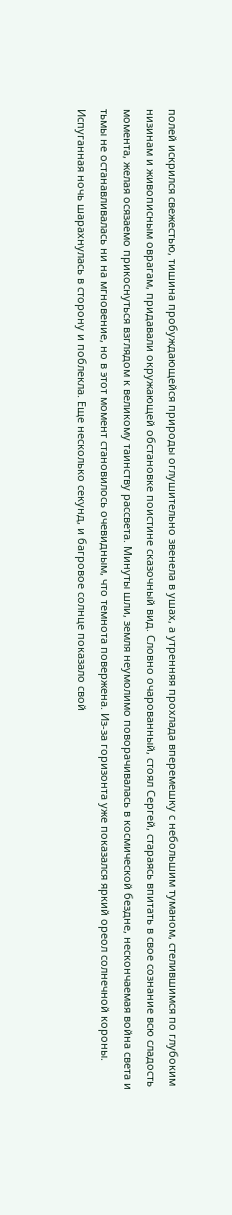полей искрился свежестью, тишина пробуждающейся природы оглушительно звенела в ушах, а утренняя прохлада вперемешку с небольшим туманом, стелившимся по глубоким низинам и живописным оврагам, придавали окружающей обстановке поистине сказочный вид. Словно очарованный, стоял Сергей, стараясь впитать в свое сознание всю сладость момента, желая осязаемо прикоснуться взглядом к великому таинству рассвета. Минуты шли, земля неумолимо поворачивалась в космической бездне, нескончаемая война света и тьмы не останавливалась ни на мгновение, но в этот момент становилось очевидным, что темнота повержена. Из-за горизонта уже показался яркий ореол солнечной короны. Испуганная ночь шарахнулась в сторону и поблекла. Еще несколько секунд, и багровое солнце показало свой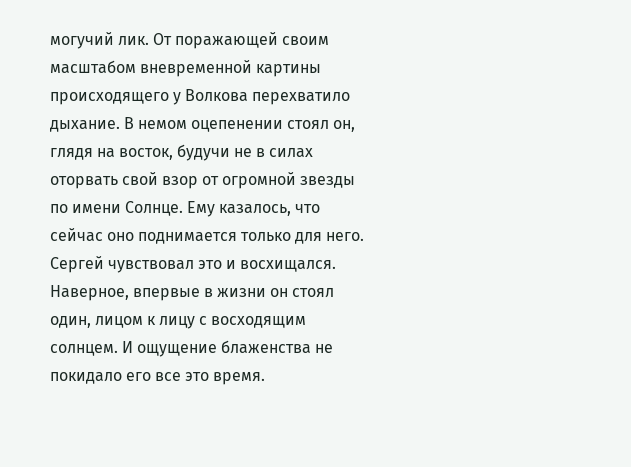могучий лик. От поражающей своим масштабом вневременной картины происходящего у Волкова перехватило дыхание. В немом оцепенении стоял он, глядя на восток, будучи не в силах оторвать свой взор от огромной звезды по имени Солнце. Ему казалось, что сейчас оно поднимается только для него. Сергей чувствовал это и восхищался. Наверное, впервые в жизни он стоял один, лицом к лицу с восходящим солнцем. И ощущение блаженства не покидало его все это время.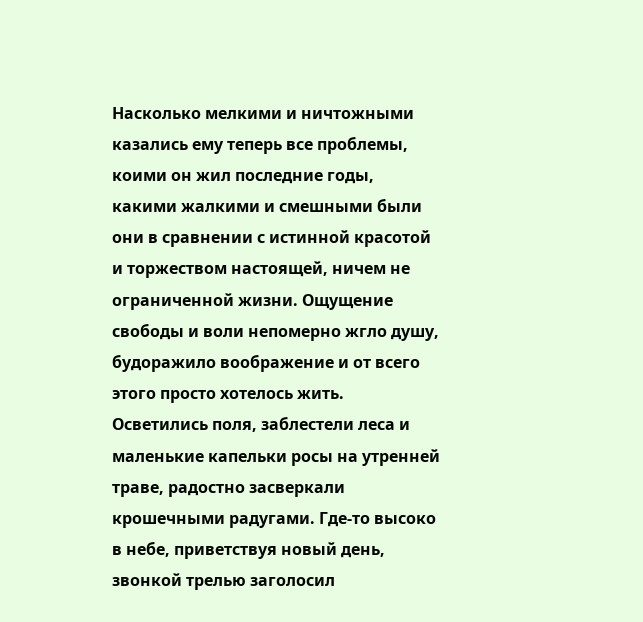Насколько мелкими и ничтожными казались ему теперь все проблемы, коими он жил последние годы, какими жалкими и смешными были они в сравнении с истинной красотой и торжеством настоящей, ничем не ограниченной жизни. Ощущение свободы и воли непомерно жгло душу, будоражило воображение и от всего этого просто хотелось жить.
Осветились поля, заблестели леса и маленькие капельки росы на утренней траве, радостно засверкали крошечными радугами. Где-то высоко в небе, приветствуя новый день, звонкой трелью заголосил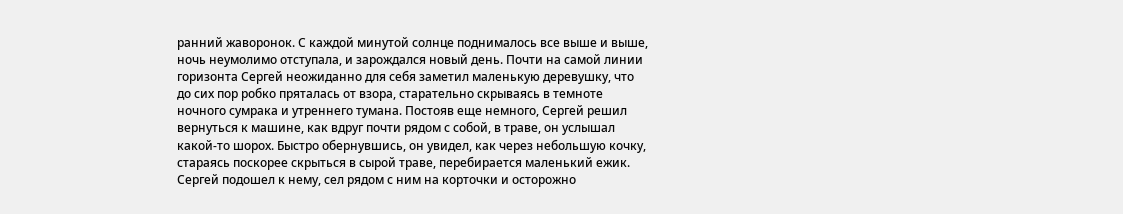ранний жаворонок. С каждой минутой солнце поднималось все выше и выше, ночь неумолимо отступала, и зарождался новый день. Почти на самой линии горизонта Сергей неожиданно для себя заметил маленькую деревушку, что до сих пор робко пряталась от взора, старательно скрываясь в темноте ночного сумрака и утреннего тумана. Постояв еще немного, Сергей решил вернуться к машине, как вдруг почти рядом с собой, в траве, он услышал какой-то шорох. Быстро обернувшись, он увидел, как через небольшую кочку, стараясь поскорее скрыться в сырой траве, перебирается маленький ежик. Сергей подошел к нему, сел рядом с ним на корточки и осторожно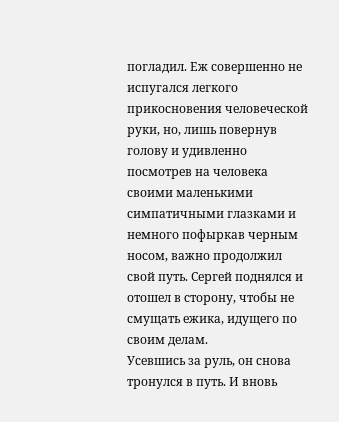погладил. Еж совершенно не испугался легкого прикосновения человеческой руки, но, лишь повернув голову и удивленно посмотрев на человека своими маленькими симпатичными глазками и немного пофыркав черным носом, важно продолжил свой путь. Сергей поднялся и отошел в сторону, чтобы не смущать ежика, идущего по своим делам.
Усевшись за руль, он снова тронулся в путь. И вновь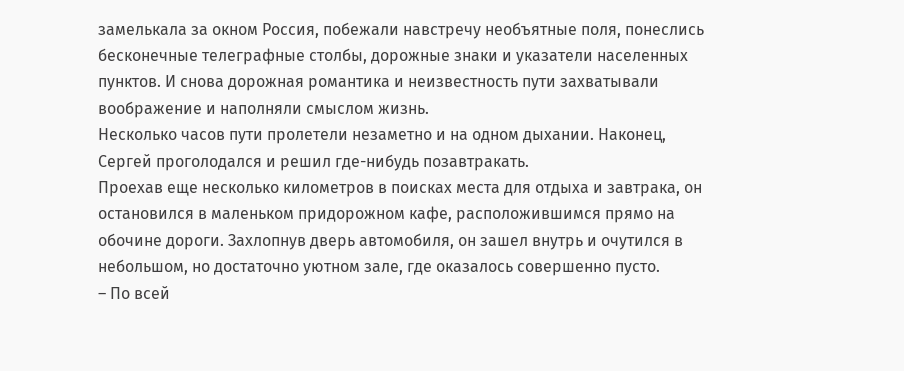замелькала за окном Россия, побежали навстречу необъятные поля, понеслись бесконечные телеграфные столбы, дорожные знаки и указатели населенных пунктов. И снова дорожная романтика и неизвестность пути захватывали воображение и наполняли смыслом жизнь.
Несколько часов пути пролетели незаметно и на одном дыхании. Наконец, Сергей проголодался и решил где-нибудь позавтракать.
Проехав еще несколько километров в поисках места для отдыха и завтрака, он остановился в маленьком придорожном кафе, расположившимся прямо на обочине дороги. Захлопнув дверь автомобиля, он зашел внутрь и очутился в небольшом, но достаточно уютном зале, где оказалось совершенно пусто.
– По всей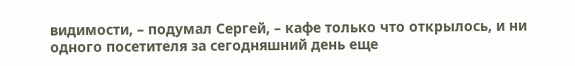видимости, – подумал Сергей, – кафе только что открылось, и ни одного посетителя за сегодняшний день еще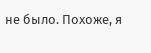не было. Похоже, я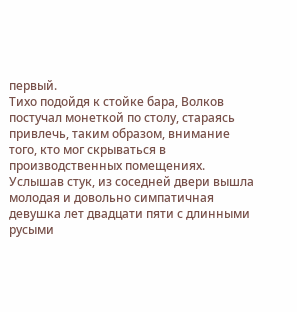первый.
Тихо подойдя к стойке бара, Волков постучал монеткой по столу, стараясь привлечь, таким образом, внимание того, кто мог скрываться в производственных помещениях. Услышав стук, из соседней двери вышла молодая и довольно симпатичная девушка лет двадцати пяти с длинными русыми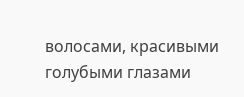волосами, красивыми голубыми глазами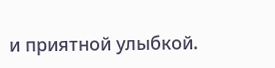и приятной улыбкой.